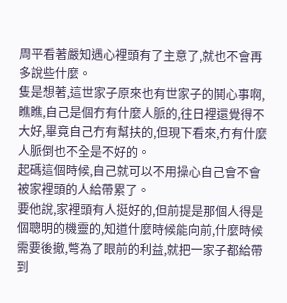周平看著嚴知遇心裡頭有了主意了,就也不會再多說些什麼。
隻是想著,這世家子原來也有世家子的鬨心事啊,瞧瞧,自己是個冇有什麼人脈的,往日裡還覺得不大好,畢竟自己冇有幫扶的,但現下看來,冇有什麼人脈倒也不全是不好的。
起碼這個時候,自己就可以不用操心自己會不會被家裡頭的人給帶累了。
要他說,家裡頭有人挺好的,但前提是那個人得是個聰明的機靈的,知道什麼時候能向前,什麼時候需要後撤,彆為了眼前的利益,就把一家子都給帶到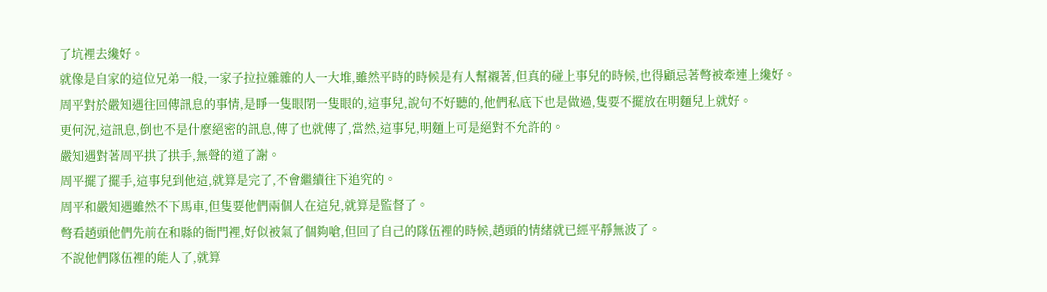了坑裡去纔好。
就像是自家的這位兄弟一般,一家子拉拉雜雜的人一大堆,雖然平時的時候是有人幫襯著,但真的碰上事兒的時候,也得顧忌著彆被牽連上纔好。
周平對於嚴知遇往回傳訊息的事情,是睜一隻眼閉一隻眼的,這事兒,說句不好聽的,他們私底下也是做過,隻要不擺放在明麵兒上就好。
更何況,這訊息,倒也不是什麼絕密的訊息,傳了也就傳了,當然,這事兒,明麵上可是絕對不允許的。
嚴知遇對著周平拱了拱手,無聲的道了謝。
周平擺了擺手,這事兒到他這,就算是完了,不會繼續往下追究的。
周平和嚴知遇雖然不下馬車,但隻要他們兩個人在這兒,就算是監督了。
彆看趙頭他們先前在和縣的衙門裡,好似被氣了個夠嗆,但回了自己的隊伍裡的時候,趙頭的情緒就已經平靜無波了。
不說他們隊伍裡的能人了,就算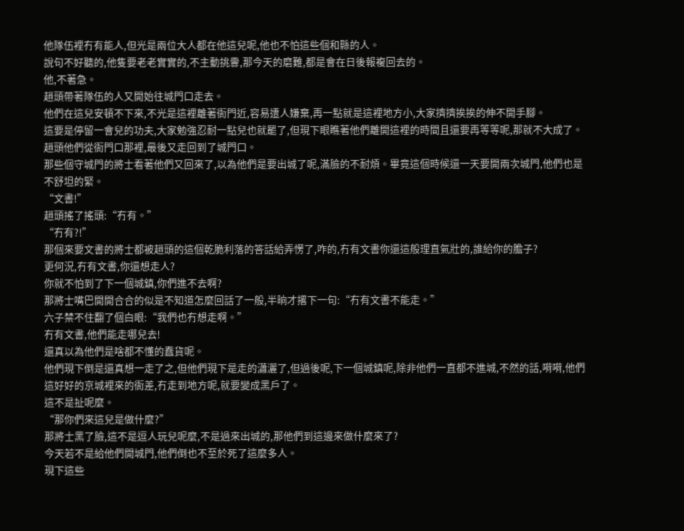他隊伍裡冇有能人,但光是兩位大人都在他這兒呢,他也不怕這些個和縣的人。
說句不好聽的,他隻要老老實實的,不主動挑釁,那今天的磨難,都是會在日後報複回去的。
他,不著急。
趙頭帶著隊伍的人又開始往城門口走去。
他們在這兒安頓不下來,不光是這裡離著衙門近,容易遭人嫌棄,再一點就是這裡地方小,大家擠擠挨挨的伸不開手腳。
這要是停留一會兒的功夫,大家勉強忍耐一點兒也就罷了,但現下眼瞧著他們離開這裡的時間且還要再等等呢,那就不大成了。
趙頭他們從衙門口那裡,最後又走回到了城門口。
那些個守城門的將士看著他們又回來了,以為他們是要出城了呢,滿臉的不耐煩。畢竟這個時候還一天要開兩次城門,他們也是不舒坦的緊。
“文書!”
趙頭搖了搖頭:“冇有。”
“冇有?!”
那個來要文書的將士都被趙頭的這個乾脆利落的答話給弄愣了,咋的,冇有文書你還這般理直氣壯的,誰給你的膽子?
更何況,冇有文書,你還想走人?
你就不怕到了下一個城鎮,你們進不去啊?
那將士嘴巴開開合合的似是不知道怎麼回話了一般,半晌才撂下一句:“冇有文書不能走。”
六子禁不住翻了個白眼:“我們也冇想走啊。”
冇有文書,他們能走哪兒去!
還真以為他們是啥都不懂的蠢貨呢。
他們現下倒是還真想一走了之,但他們現下是走的瀟灑了,但過後呢,下一個城鎮呢,除非他們一直都不進城,不然的話,嗬嗬,他們這好好的京城裡來的衙差,冇走到地方呢,就要變成黑戶了。
這不是扯呢麼。
“那你們來這兒是做什麼?”
那將士黑了臉,這不是逗人玩兒呢麼,不是過來出城的,那他們到這邊來做什麼來了?
今天若不是給他們開城門,他們倒也不至於死了這麼多人。
現下這些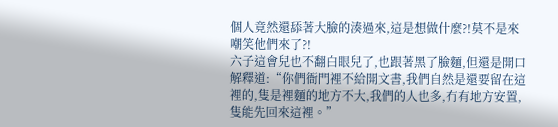個人竟然還舔著大臉的湊過來,這是想做什麼?!莫不是來嘲笑他們來了?!
六子這會兒也不翻白眼兒了,也跟著黑了臉麵,但還是開口解釋道:“你們衙門裡不給開文書,我們自然是還要留在這裡的,隻是裡麵的地方不大,我們的人也多,冇有地方安置,隻能先回來這裡。”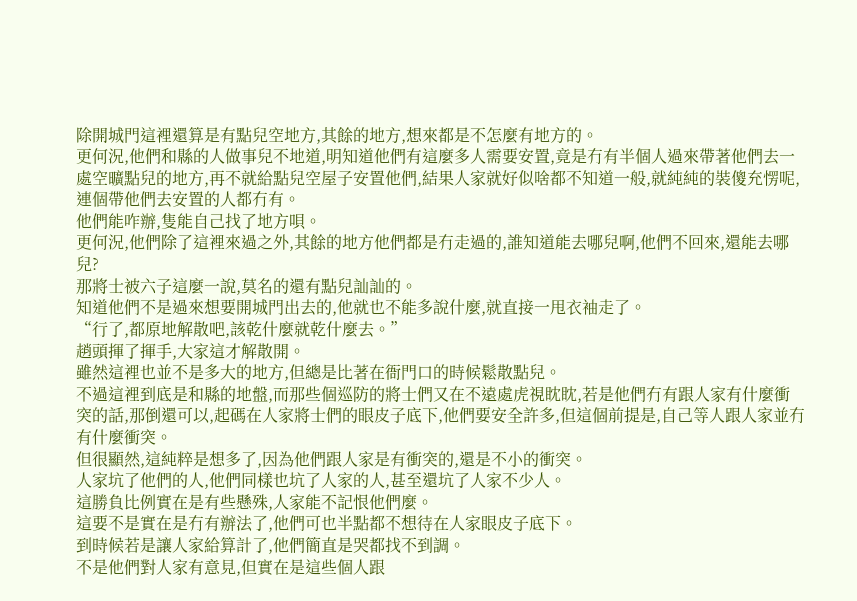除開城門這裡還算是有點兒空地方,其餘的地方,想來都是不怎麼有地方的。
更何況,他們和縣的人做事兒不地道,明知道他們有這麼多人需要安置,竟是冇有半個人過來帶著他們去一處空曠點兒的地方,再不就給點兒空屋子安置他們,結果人家就好似啥都不知道一般,就純純的裝傻充愣呢,連個帶他們去安置的人都冇有。
他們能咋辦,隻能自己找了地方唄。
更何況,他們除了這裡來過之外,其餘的地方他們都是冇走過的,誰知道能去哪兒啊,他們不回來,還能去哪兒?
那將士被六子這麼一說,莫名的還有點兒訕訕的。
知道他們不是過來想要開城門出去的,他就也不能多說什麼,就直接一甩衣袖走了。
“行了,都原地解散吧,該乾什麼就乾什麼去。”
趙頭揮了揮手,大家這才解散開。
雖然這裡也並不是多大的地方,但總是比著在衙門口的時候鬆散點兒。
不過這裡到底是和縣的地盤,而那些個巡防的將士們又在不遠處虎視眈眈,若是他們冇有跟人家有什麼衝突的話,那倒還可以,起碼在人家將士們的眼皮子底下,他們要安全許多,但這個前提是,自己等人跟人家並冇有什麼衝突。
但很顯然,這純粹是想多了,因為他們跟人家是有衝突的,還是不小的衝突。
人家坑了他們的人,他們同樣也坑了人家的人,甚至還坑了人家不少人。
這勝負比例實在是有些懸殊,人家能不記恨他們麼。
這要不是實在是冇有辦法了,他們可也半點都不想待在人家眼皮子底下。
到時候若是讓人家給算計了,他們簡直是哭都找不到調。
不是他們對人家有意見,但實在是這些個人跟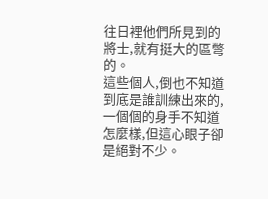往日裡他們所見到的將士,就有挺大的區彆的。
這些個人,倒也不知道到底是誰訓練出來的,一個個的身手不知道怎麼樣,但這心眼子卻是絕對不少。